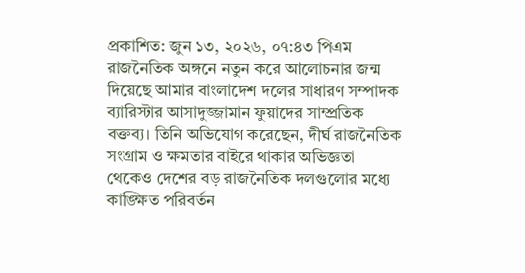প্রকাশিত: জুন ১৩, ২০২৬, ০৭:৪৩ পিএম
রাজনৈতিক অঙ্গনে নতুন করে আলোচনার জন্ম দিয়েছে আমার বাংলাদেশ দলের সাধারণ সম্পাদক ব্যারিস্টার আসাদুজ্জামান ফুয়াদের সাম্প্রতিক বক্তব্য। তিনি অভিযোগ করেছেন, দীর্ঘ রাজনৈতিক সংগ্রাম ও ক্ষমতার বাইরে থাকার অভিজ্ঞতা থেকেও দেশের বড় রাজনৈতিক দলগুলোর মধ্যে কাঙ্ক্ষিত পরিবর্তন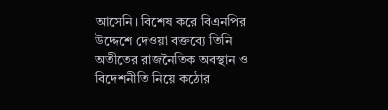আসেনি। বিশেষ করে বিএনপির উদ্দেশে দেওয়া বক্তব্যে তিনি অতীতের রাজনৈতিক অবস্থান ও বিদেশনীতি নিয়ে কঠোর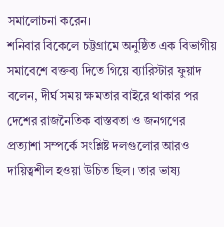সমালোচনা করেন।
শনিবার বিকেলে চট্টগ্রামে অনুষ্ঠিত এক বিভাগীয় সমাবেশে বক্তব্য দিতে গিয়ে ব্যারিস্টার ফুয়াদ বলেন, দীর্ঘ সময় ক্ষমতার বাইরে থাকার পর দেশের রাজনৈতিক বাস্তবতা ও জনগণের প্রত্যাশা সম্পর্কে সংশ্লিষ্ট দলগুলোর আরও দায়িত্বশীল হওয়া উচিত ছিল। তার ভাষ্য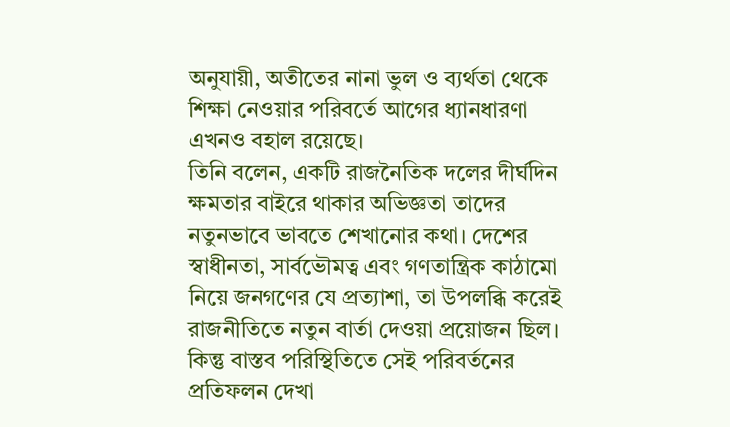অনুযায়ী, অতীতের নানা ভুল ও ব্যর্থতা থেকে শিক্ষা নেওয়ার পরিবর্তে আগের ধ্যানধারণা এখনও বহাল রয়েছে।
তিনি বলেন, একটি রাজনৈতিক দলের দীর্ঘদিন ক্ষমতার বাইরে থাকার অভিজ্ঞতা তাদের নতুনভাবে ভাবতে শেখানোর কথা। দেশের স্বাধীনতা, সার্বভৌমত্ব এবং গণতান্ত্রিক কাঠামো নিয়ে জনগণের যে প্রত্যাশা, তা উপলব্ধি করেই রাজনীতিতে নতুন বার্তা দেওয়া প্রয়োজন ছিল। কিন্তু বাস্তব পরিস্থিতিতে সেই পরিবর্তনের প্রতিফলন দেখা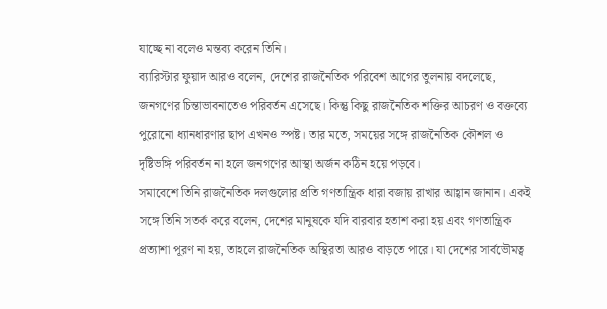যাচ্ছে না বলেও মন্তব্য করেন তিনি।
ব্যারিস্টার ফুয়াদ আরও বলেন, দেশের রাজনৈতিক পরিবেশ আগের তুলনায় বদলেছে, জনগণের চিন্তাভাবনাতেও পরিবর্তন এসেছে। কিন্তু কিছু রাজনৈতিক শক্তির আচরণ ও বক্তব্যে পুরোনো ধ্যানধারণার ছাপ এখনও স্পষ্ট। তার মতে, সময়ের সঙ্গে রাজনৈতিক কৌশল ও দৃষ্টিভঙ্গি পরিবর্তন না হলে জনগণের আস্থা অর্জন কঠিন হয়ে পড়বে।
সমাবেশে তিনি রাজনৈতিক দলগুলোর প্রতি গণতান্ত্রিক ধারা বজায় রাখার আহ্বান জানান। একই সঙ্গে তিনি সতর্ক করে বলেন, দেশের মানুষকে যদি বারবার হতাশ করা হয় এবং গণতান্ত্রিক প্রত্যাশা পূরণ না হয়, তাহলে রাজনৈতিক অস্থিরতা আরও বাড়তে পারে। যা দেশের সার্বভৌমত্ব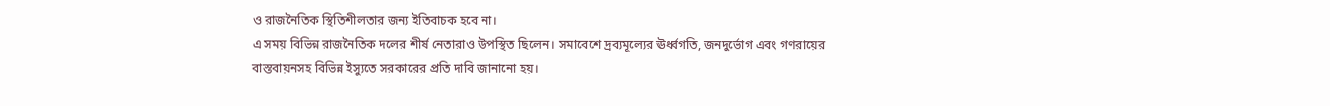ও রাজনৈতিক স্থিতিশীলতার জন্য ইতিবাচক হবে না।
এ সময় বিভিন্ন রাজনৈতিক দলের শীর্ষ নেতারাও উপস্থিত ছিলেন। সমাবেশে দ্রব্যমূল্যের ঊর্ধ্বগতি, জনদুর্ভোগ এবং গণরায়ের বাস্তবায়নসহ বিভিন্ন ইস্যুতে সরকারের প্রতি দাবি জানানো হয়।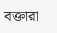বক্তারা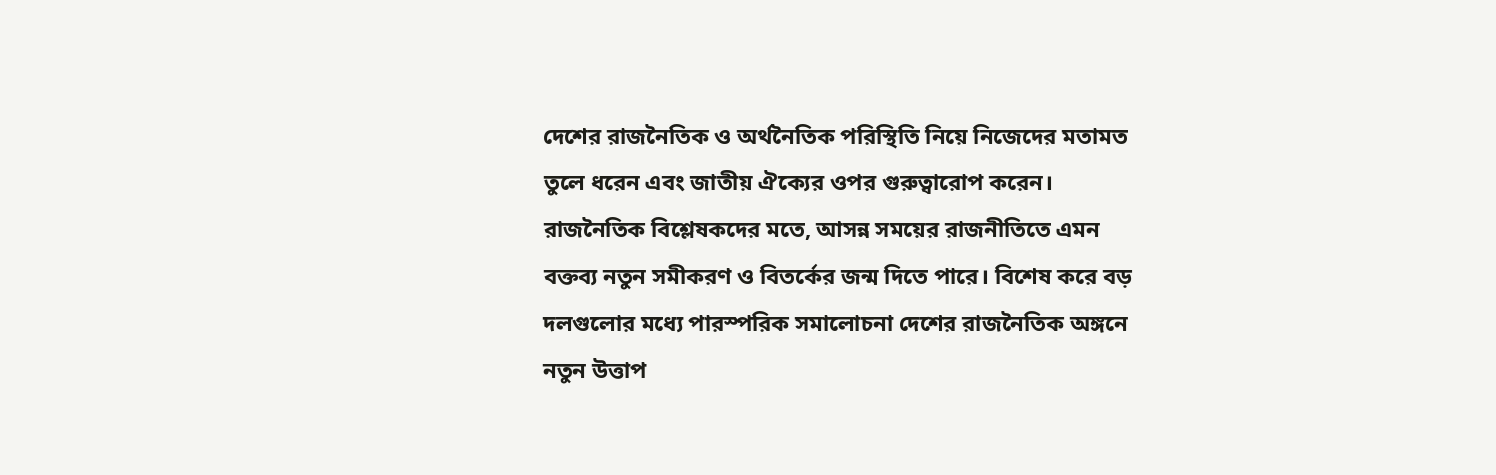দেশের রাজনৈতিক ও অর্থনৈতিক পরিস্থিতি নিয়ে নিজেদের মতামত তুলে ধরেন এবং জাতীয় ঐক্যের ওপর গুরুত্বারোপ করেন।
রাজনৈতিক বিশ্লেষকদের মতে, আসন্ন সময়ের রাজনীতিতে এমন বক্তব্য নতুন সমীকরণ ও বিতর্কের জন্ম দিতে পারে। বিশেষ করে বড় দলগুলোর মধ্যে পারস্পরিক সমালোচনা দেশের রাজনৈতিক অঙ্গনে নতুন উত্তাপ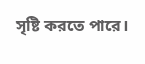সৃষ্টি করতে পারে।